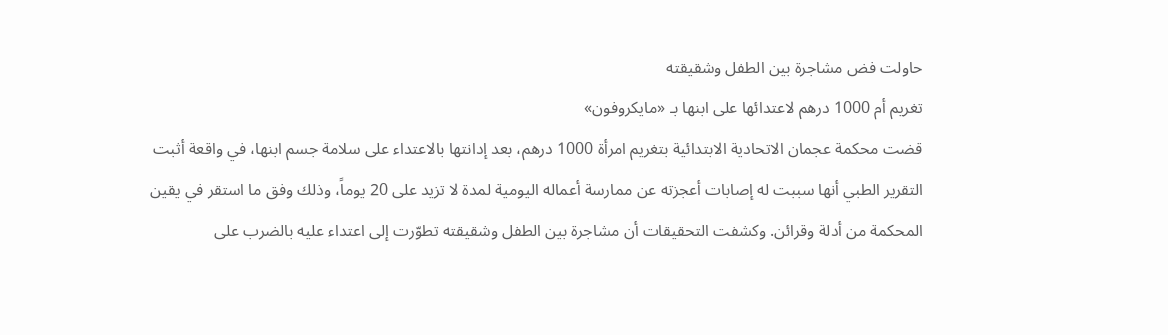حاولت فض مشاجرة بين الطفل وشقيقته
تغريم أم 1000 درهم لاعتدائها على ابنها بـ «مايكروفون»
قضت محكمة عجمان الاتحادية الابتدائية بتغريم امرأة 1000 درهم، بعد إدانتها بالاعتداء على سلامة جسم ابنها، في واقعة أثبت التقرير الطبي أنها سببت له إصابات أعجزته عن ممارسة أعماله اليومية لمدة لا تزيد على 20 يوماً، وذلك وفق ما استقر في يقين المحكمة من أدلة وقرائن. وكشفت التحقيقات أن مشاجرة بين الطفل وشقيقته تطوّرت إلى اعتداء عليه بالضرب على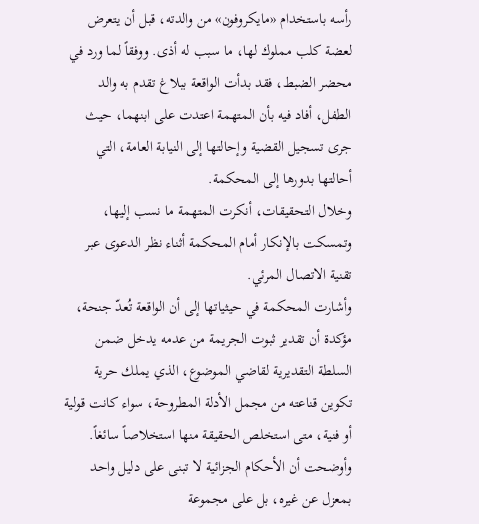رأسه باستخدام «مايكروفون» من والدته، قبل أن يتعرض لعضة كلب مملوك لها، ما سبب له أذى. ووفقاً لما ورد في محضر الضبط، فقد بدأت الواقعة ببلاغ تقدم به والد الطفل، أفاد فيه بأن المتهمة اعتدت على ابنهما، حيث جرى تسجيل القضية وإحالتها إلى النيابة العامة، التي أحالتها بدورها إلى المحكمة.
وخلال التحقيقات، أنكرت المتهمة ما نسب إليها، وتمسكت بالإنكار أمام المحكمة أثناء نظر الدعوى عبر تقنية الاتصال المرئي.
وأشارت المحكمة في حيثياتها إلى أن الواقعة تُعدّ جنحة، مؤكدة أن تقدير ثبوت الجريمة من عدمه يدخل ضمن السلطة التقديرية لقاضي الموضوع، الذي يملك حرية تكوين قناعته من مجمل الأدلة المطروحة، سواء كانت قولية أو فنية، متى استخلص الحقيقة منها استخلاصاً سائغاً.
وأوضحت أن الأحكام الجزائية لا تبنى على دليل واحد بمعزل عن غيره، بل على مجموعة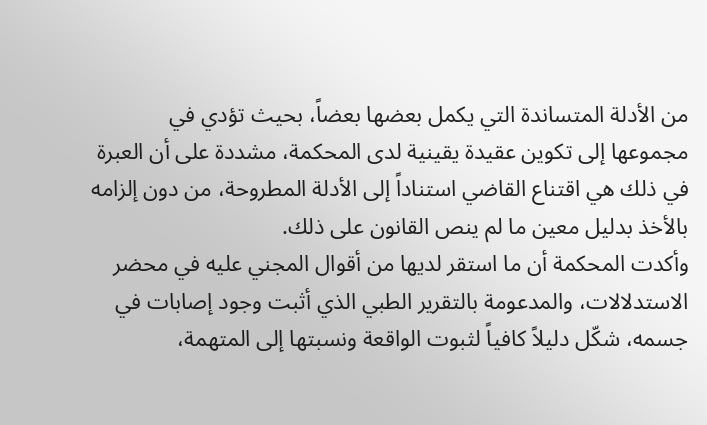من الأدلة المتساندة التي يكمل بعضها بعضاً، بحيث تؤدي في مجموعها إلى تكوين عقيدة يقينية لدى المحكمة، مشددة على أن العبرة في ذلك هي اقتناع القاضي استناداً إلى الأدلة المطروحة، من دون إلزامه بالأخذ بدليل معين ما لم ينص القانون على ذلك.
وأكدت المحكمة أن ما استقر لديها من أقوال المجني عليه في محضر الاستدلالات، والمدعومة بالتقرير الطبي الذي أثبت وجود إصابات في جسمه، شكّل دليلاً كافياً لثبوت الواقعة ونسبتها إلى المتهمة،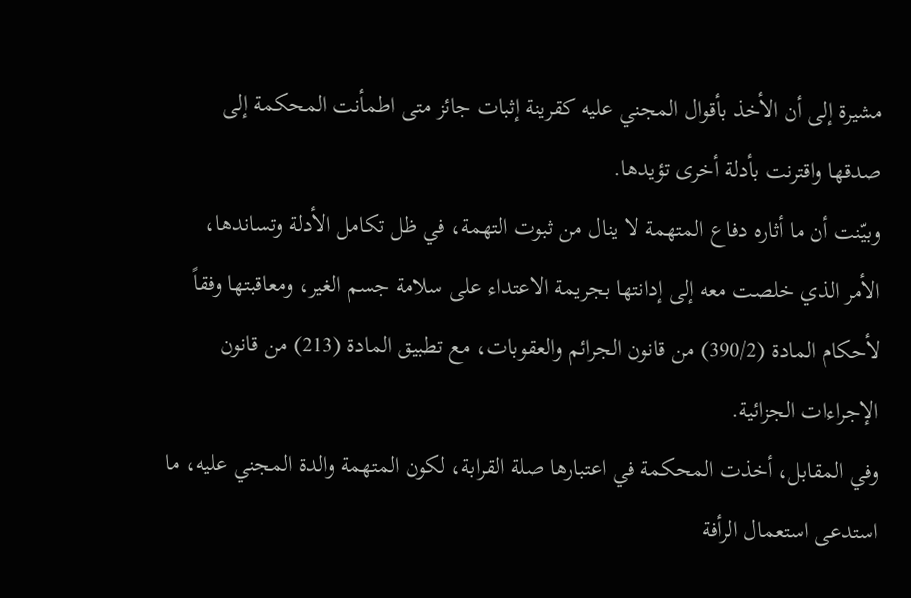مشيرة إلى أن الأخذ بأقوال المجني عليه كقرينة إثبات جائز متى اطمأنت المحكمة إلى صدقها واقترنت بأدلة أخرى تؤيدها.
وبيّنت أن ما أثاره دفاع المتهمة لا ينال من ثبوت التهمة، في ظل تكامل الأدلة وتساندها، الأمر الذي خلصت معه إلى إدانتها بجريمة الاعتداء على سلامة جسم الغير، ومعاقبتها وفقاً لأحكام المادة (390/2) من قانون الجرائم والعقوبات، مع تطبيق المادة (213) من قانون الإجراءات الجزائية.
وفي المقابل، أخذت المحكمة في اعتبارها صلة القرابة، لكون المتهمة والدة المجني عليه، ما استدعى استعمال الرأفة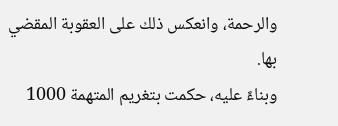والرحمة، وانعكس ذلك على العقوبة المقضي بها.
وبناءً عليه، حكمت بتغريم المتهمة 1000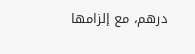درهم، مع إلزامها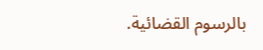بالرسوم القضائية.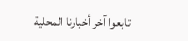تابعوا آخر أخبارنا المحلية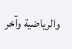والرياضية وآخر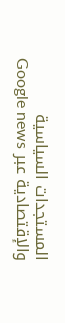المستجدات السياسية والإقتصادية عبر Google news